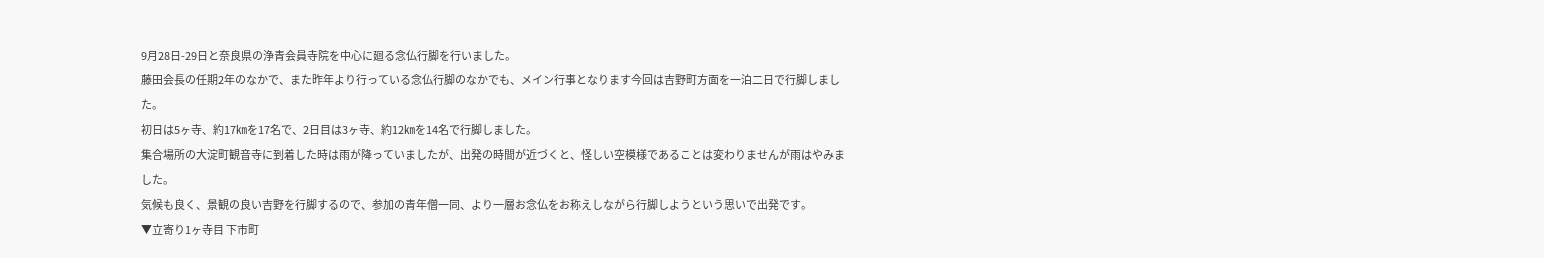9月28日-29日と奈良県の浄青会員寺院を中心に廻る念仏行脚を行いました。
藤田会長の任期2年のなかで、また昨年より行っている念仏行脚のなかでも、メイン行事となります今回は吉野町方面を一泊二日で行脚しました。
初日は5ヶ寺、約17㎞を17名で、2日目は3ヶ寺、約12㎞を14名で行脚しました。
集合場所の大淀町観音寺に到着した時は雨が降っていましたが、出発の時間が近づくと、怪しい空模様であることは変わりませんが雨はやみました。
気候も良く、景観の良い吉野を行脚するので、参加の青年僧一同、より一層お念仏をお称えしながら行脚しようという思いで出発です。
▼立寄り1ヶ寺目 下市町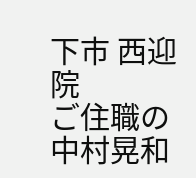下市 西迎院
ご住職の中村晃和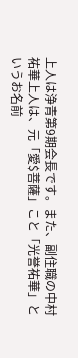上人は浄青第9期会長です。また、副住職の中村祐華上人は、元「愛$菩薩」こと「光誉祐華」というお名前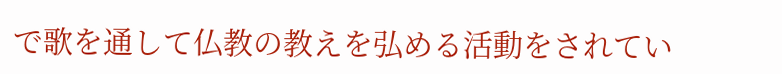で歌を通して仏教の教えを弘める活動をされてい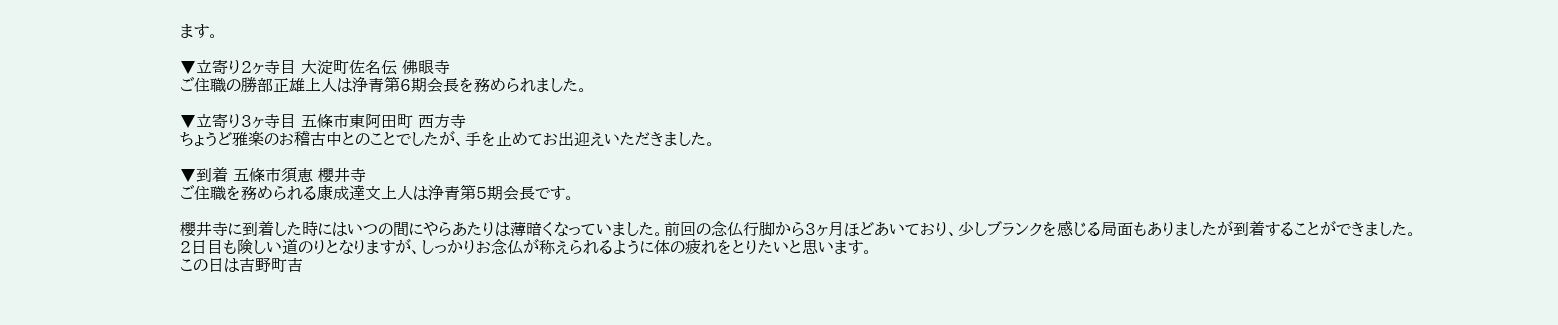ます。

▼立寄り2ヶ寺目 大淀町佐名伝 佛眼寺
ご住職の勝部正雄上人は浄青第6期会長を務められました。

▼立寄り3ヶ寺目 五條市東阿田町 西方寺
ちょうど雅楽のお稽古中とのことでしたが、手を止めてお出迎えいただきました。

▼到着 五條市須恵 櫻井寺
ご住職を務められる康成達文上人は浄青第5期会長です。

櫻井寺に到着した時にはいつの間にやらあたりは薄暗くなっていました。前回の念仏行脚から3ヶ月ほどあいており、少しブランクを感じる局面もありましたが到着することができました。
2日目も険しい道のりとなりますが、しっかりお念仏が称えられるように体の疲れをとりたいと思います。
この日は吉野町吉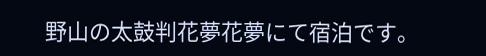野山の太鼓判花夢花夢にて宿泊です。